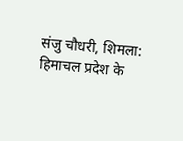संजु चौधरी, शिमला: हिमाचल प्रदेश के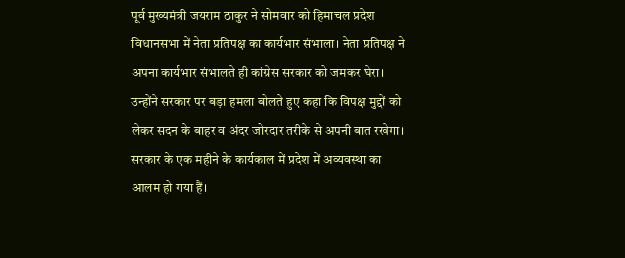पूर्व मुख्यमंत्री जयराम ठाकुर ने सोमवार को हिमाचल प्रदेश विधानसभा में नेता प्रतिपक्ष का कार्यभार संभाला। नेता प्रतिपक्ष ने अपना कार्यभार संभालते ही कांग्रेस सरकार को जमकर घेरा। उन्होंने सरकार पर बड़ा हमला बोलते हुए कहा कि विपक्ष मुद्दों को लेकर सदन के बाहर व अंदर जोरदार तरीके से अपनी बात रखेगा। सरकार के एक महीने के कार्यकाल में प्रदेश में अव्यवस्था का आलम हो गया हैं।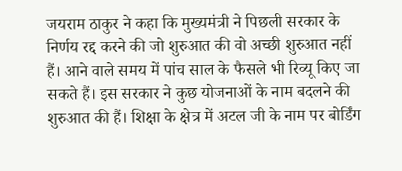जयराम ठाकुर ने कहा कि मुख्यमंत्री ने पिछली सरकार के निर्णय रद्द करने की जो शुरुआत की वो अच्छी शुरुआत नहीं हैं। आने वाले समय में पांच साल के फैसले भी रिव्यू किए जा सकते हैं। इस सरकार ने कुछ योजनाओं के नाम बदलने की शुरुआत की हैं। शिक्षा के क्षेत्र में अटल जी के नाम पर बोर्डिंग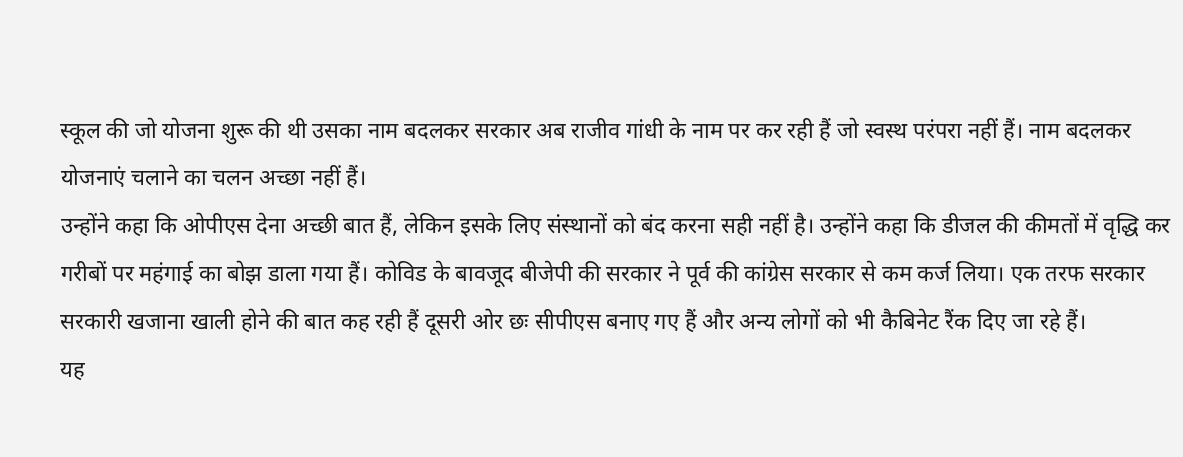स्कूल की जो योजना शुरू की थी उसका नाम बदलकर सरकार अब राजीव गांधी के नाम पर कर रही हैं जो स्वस्थ परंपरा नहीं हैं। नाम बदलकर योजनाएं चलाने का चलन अच्छा नहीं हैं।
उन्होंने कहा कि ओपीएस देना अच्छी बात हैं, लेकिन इसके लिए संस्थानों को बंद करना सही नहीं है। उन्होंने कहा कि डीजल की कीमतों में वृद्धि कर गरीबों पर महंगाई का बोझ डाला गया हैं। कोविड के बावजूद बीजेपी की सरकार ने पूर्व की कांग्रेस सरकार से कम कर्ज लिया। एक तरफ सरकार सरकारी खजाना खाली होने की बात कह रही हैं दूसरी ओर छः सीपीएस बनाए गए हैं और अन्य लोगों को भी कैबिनेट रैंक दिए जा रहे हैं।
यह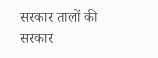सरकार तालों की सरकार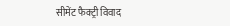सीमेंट फैक्ट्री विवाद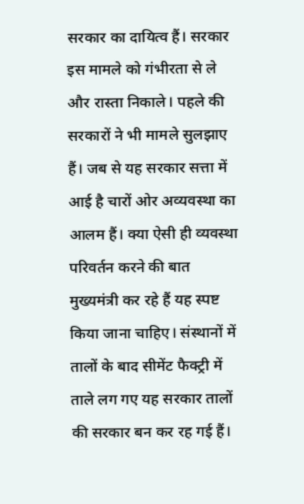सरकार का दायित्व हैं। सरकार इस मामले को गंभीरता से ले और रास्ता निकाले। पहले की सरकारों ने भी मामले सुलझाए हैं। जब से यह सरकार सत्ता में आई है चारों ओर अव्यवस्था का आलम हैं। क्या ऐसी ही व्यवस्था परिवर्तन करने की बात मुख्यमंत्री कर रहे हैं यह स्पष्ट किया जाना चाहिए। संस्थानों में तालों के बाद सीमेंट फैक्ट्री में ताले लग गए यह सरकार तालों की सरकार बन कर रह गई हैं।